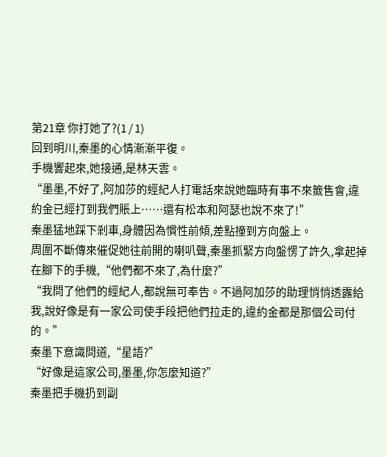第21章 你打她了?(1 / 1)
回到明川,秦墨的心情漸漸平復。
手機響起來,她接通,是林天雲。
“墨墨,不好了,阿加莎的經紀人打電話來說她臨時有事不來籤售會,違約金已經打到我們賬上……還有松本和阿瑟也說不來了!”
秦墨猛地踩下剎車,身體因為慣性前傾,差點撞到方向盤上。
周圍不斷傳來催促她往前開的喇叭聲,秦墨抓緊方向盤愣了許久,拿起掉在腳下的手機,“他們都不來了,為什麼?”
“我問了他們的經紀人,都說無可奉告。不過阿加莎的助理悄悄透露給我,說好像是有一家公司使手段把他們拉走的,違約金都是那個公司付的。”
秦墨下意識問道,“星語?”
“好像是這家公司,墨墨,你怎麼知道?”
秦墨把手機扔到副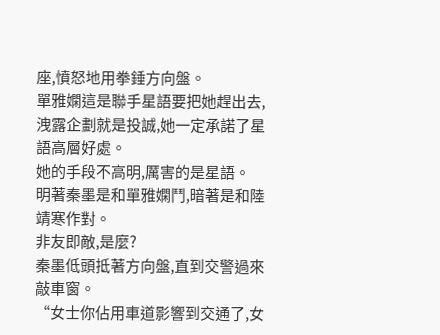座,憤怒地用拳錘方向盤。
單雅嫻這是聯手星語要把她趕出去,洩露企劃就是投誠,她一定承諾了星語高層好處。
她的手段不高明,厲害的是星語。
明著秦墨是和單雅嫻鬥,暗著是和陸靖寒作對。
非友即敵,是麼?
秦墨低頭抵著方向盤,直到交警過來敲車窗。
“女士你佔用車道影響到交通了,女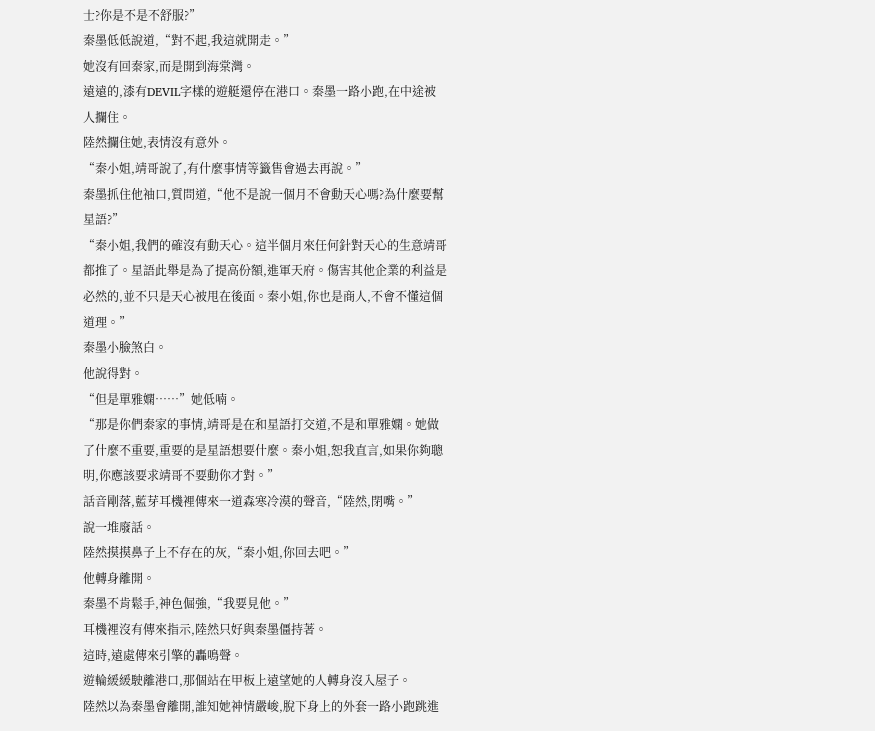士?你是不是不舒服?”
秦墨低低說道,“對不起,我這就開走。”
她沒有回秦家,而是開到海棠灣。
遠遠的,漆有DEVIL字樣的遊艇還停在港口。秦墨一路小跑,在中途被人攔住。
陸然攔住她,表情沒有意外。
“秦小姐,靖哥說了,有什麼事情等籤售會過去再說。”
秦墨抓住他袖口,質問道,“他不是說一個月不會動天心嗎?為什麼要幫星語?”
“秦小姐,我們的確沒有動天心。這半個月來任何針對天心的生意靖哥都推了。星語此舉是為了提高份額,進軍天府。傷害其他企業的利益是必然的,並不只是天心被甩在後面。秦小姐,你也是商人,不會不懂這個道理。”
秦墨小臉煞白。
他說得對。
“但是單雅嫻……”她低喃。
“那是你們秦家的事情,靖哥是在和星語打交道,不是和單雅嫻。她做了什麼不重要,重要的是星語想要什麼。秦小姐,恕我直言,如果你夠聰明,你應該要求靖哥不要動你才對。”
話音剛落,藍芽耳機裡傳來一道森寒冷漠的聲音,“陸然,閉嘴。”
說一堆廢話。
陸然摸摸鼻子上不存在的灰,“秦小姐,你回去吧。”
他轉身離開。
秦墨不肯鬆手,神色倔強,“我要見他。”
耳機裡沒有傳來指示,陸然只好與秦墨僵持著。
這時,遠處傳來引擎的轟鳴聲。
遊輪緩緩駛離港口,那個站在甲板上遠望她的人轉身沒入屋子。
陸然以為秦墨會離開,誰知她神情嚴峻,脫下身上的外套一路小跑跳進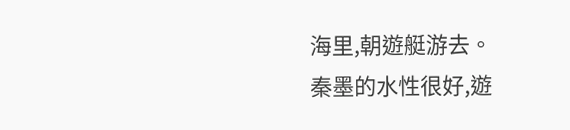海里,朝遊艇游去。
秦墨的水性很好,遊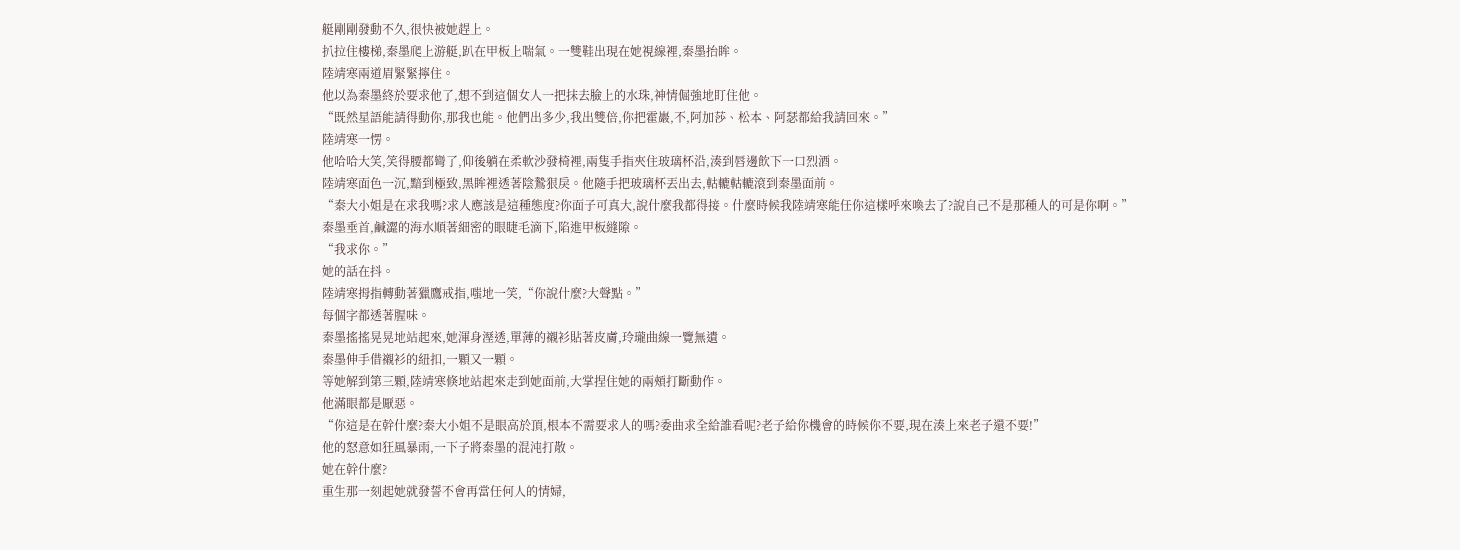艇剛剛發動不久,很快被她趕上。
扒拉住樓梯,秦墨爬上游艇,趴在甲板上喘氣。一雙鞋出現在她視線裡,秦墨抬眸。
陸靖寒兩道眉緊緊擰住。
他以為秦墨終於要求他了,想不到這個女人一把抹去臉上的水珠,神情倔強地盯住他。
“既然星語能請得動你,那我也能。他們出多少,我出雙倍,你把霍巖,不,阿加莎、松本、阿瑟都給我請回來。”
陸靖寒一愣。
他哈哈大笑,笑得腰都彎了,仰後躺在柔軟沙發椅裡,兩隻手指夾住玻璃杯沿,湊到唇邊飲下一口烈酒。
陸靖寒面色一沉,黯到極致,黑眸裡透著陰鷙狠戾。他隨手把玻璃杯丟出去,軲轆軲轆滾到秦墨面前。
“秦大小姐是在求我嗎?求人應該是這種態度?你面子可真大,說什麼我都得接。什麼時候我陸靖寒能任你這樣呼來喚去了?說自己不是那種人的可是你啊。”
秦墨垂首,鹹澀的海水順著細密的眼睫毛滴下,陷進甲板縫隙。
“我求你。”
她的話在抖。
陸靖寒拇指轉動著獵鷹戒指,嗤地一笑,“你說什麼?大聲點。”
每個字都透著腥味。
秦墨搖搖晃晃地站起來,她渾身溼透,單薄的襯衫貼著皮膚,玲瓏曲線一覽無遺。
秦墨伸手借襯衫的紐扣,一顆又一顆。
等她解到第三顆,陸靖寒倏地站起來走到她面前,大掌捏住她的兩頰打斷動作。
他滿眼都是厭惡。
“你這是在幹什麼?秦大小姐不是眼高於頂,根本不需要求人的嗎?委曲求全給誰看呢?老子給你機會的時候你不要,現在湊上來老子還不要!”
他的怒意如狂風暴雨,一下子將秦墨的混沌打散。
她在幹什麼?
重生那一刻起她就發誓不會再當任何人的情婦,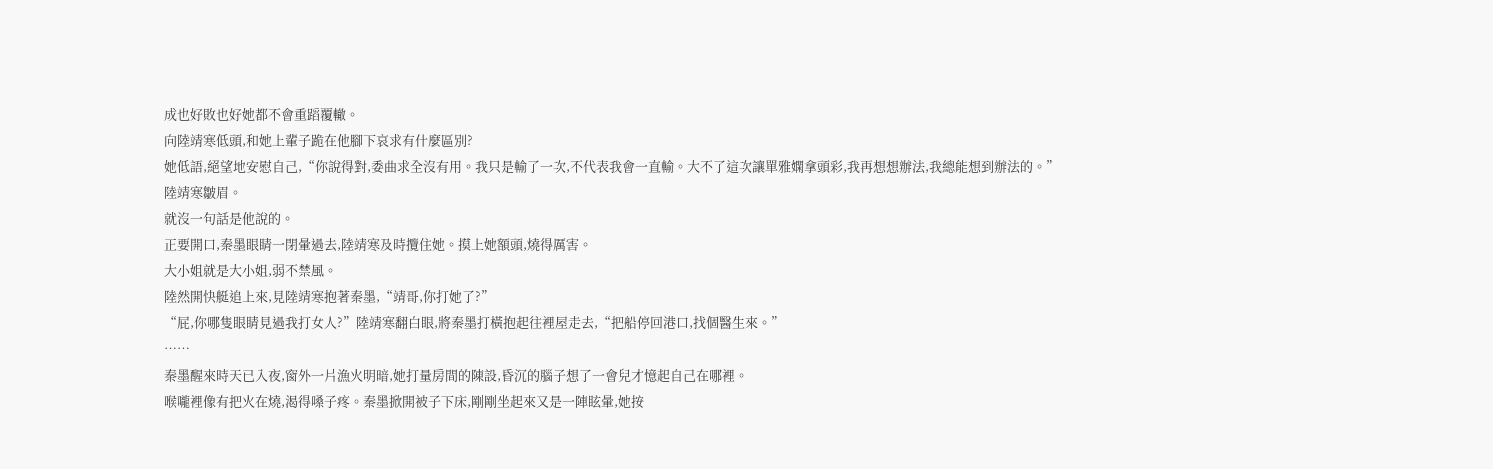成也好敗也好她都不會重蹈覆轍。
向陸靖寒低頭,和她上輩子跪在他腳下哀求有什麼區別?
她低語,絕望地安慰自己,“你說得對,委曲求全沒有用。我只是輸了一次,不代表我會一直輸。大不了這次讓單雅嫻拿頭彩,我再想想辦法,我總能想到辦法的。”
陸靖寒皺眉。
就沒一句話是他說的。
正要開口,秦墨眼睛一閉暈過去,陸靖寒及時攬住她。摸上她額頭,燒得厲害。
大小姐就是大小姐,弱不禁風。
陸然開快艇追上來,見陸靖寒抱著秦墨,“靖哥,你打她了?”
“屁,你哪隻眼睛見過我打女人?”陸靖寒翻白眼,將秦墨打橫抱起往裡屋走去,“把船停回港口,找個醫生來。”
……
秦墨醒來時天已入夜,窗外一片漁火明暗,她打量房間的陳設,昏沉的腦子想了一會兒才憶起自己在哪裡。
喉嚨裡像有把火在燒,渴得嗓子疼。秦墨掀開被子下床,剛剛坐起來又是一陣眩暈,她按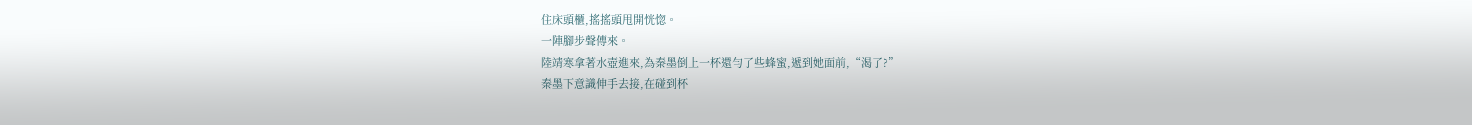住床頭櫃,搖搖頭甩開恍惚。
一陣腳步聲傳來。
陸靖寒拿著水壺進來,為秦墨倒上一杯還勻了些蜂蜜,遞到她面前,“渴了?”
秦墨下意識伸手去接,在碰到杯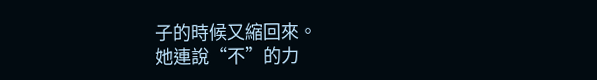子的時候又縮回來。
她連說“不”的力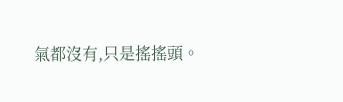氣都沒有,只是搖搖頭。